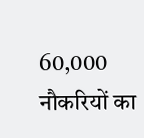60,000 नौकरियों का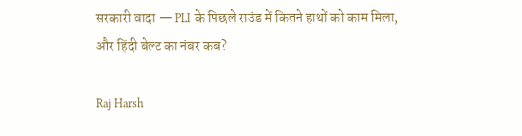सरकारी वादा — PLI के पिछले राउंड में कितने हाथों को काम मिला, और हिंदी बेल्ट का नंबर कब?

Raj Harsh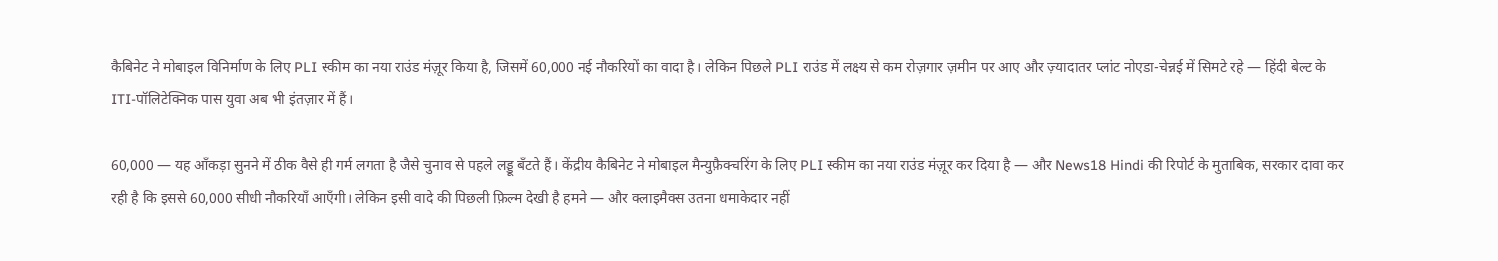कैबिनेट ने मोबाइल विनिर्माण के लिए PLI स्कीम का नया राउंड मंज़ूर किया है, जिसमें 60,000 नई नौकरियों का वादा है। लेकिन पिछले PLI राउंड में लक्ष्य से कम रोज़गार ज़मीन पर आए और ज़्यादातर प्लांट नोएडा-चेन्नई में सिमटे रहे — हिंदी बेल्ट के ITI-पॉलिटेक्निक पास युवा अब भी इंतज़ार में हैं।

60,000 — यह आँकड़ा सुनने में ठीक वैसे ही गर्म लगता है जैसे चुनाव से पहले लड्डू बँटते हैं। केंद्रीय कैबिनेट ने मोबाइल मैन्युफ़ैक्चरिंग के लिए PLI स्कीम का नया राउंड मंज़ूर कर दिया है — और News18 Hindi की रिपोर्ट के मुताबिक, सरकार दावा कर रही है कि इससे 60,000 सीधी नौकरियाँ आएँगी। लेकिन इसी वादे की पिछली फ़िल्म देखी है हमने — और क्लाइमैक्स उतना धमाकेदार नहीं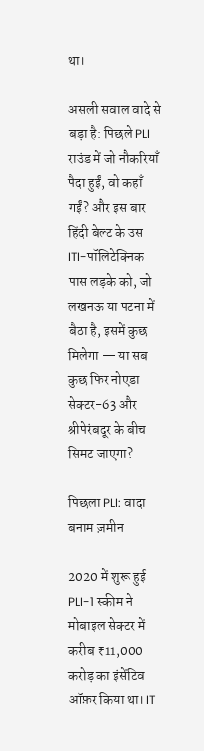था।

असली सवाल वादे से बड़ा है: पिछले PLI राउंड में जो नौकरियाँ पैदा हुईं, वो कहाँ गईं? और इस बार हिंदी बेल्ट के उस ITI-पॉलिटेक्निक पास लड़के को, जो लखनऊ या पटना में बैठा है, इसमें कुछ मिलेगा — या सब कुछ फिर नोएडा सेक्टर-63 और श्रीपेरंबदूर के बीच सिमट जाएगा?

पिछला PLI: वादा बनाम ज़मीन

2020 में शुरू हुई PLI-1 स्कीम ने मोबाइल सेक्टर में करीब ₹11,000 करोड़ का इंसेंटिव ऑफ़र किया था। IT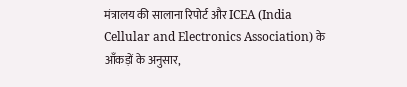मंत्रालय की सालाना रिपोर्ट और ICEA (India Cellular and Electronics Association) के आँकड़ों के अनुसार,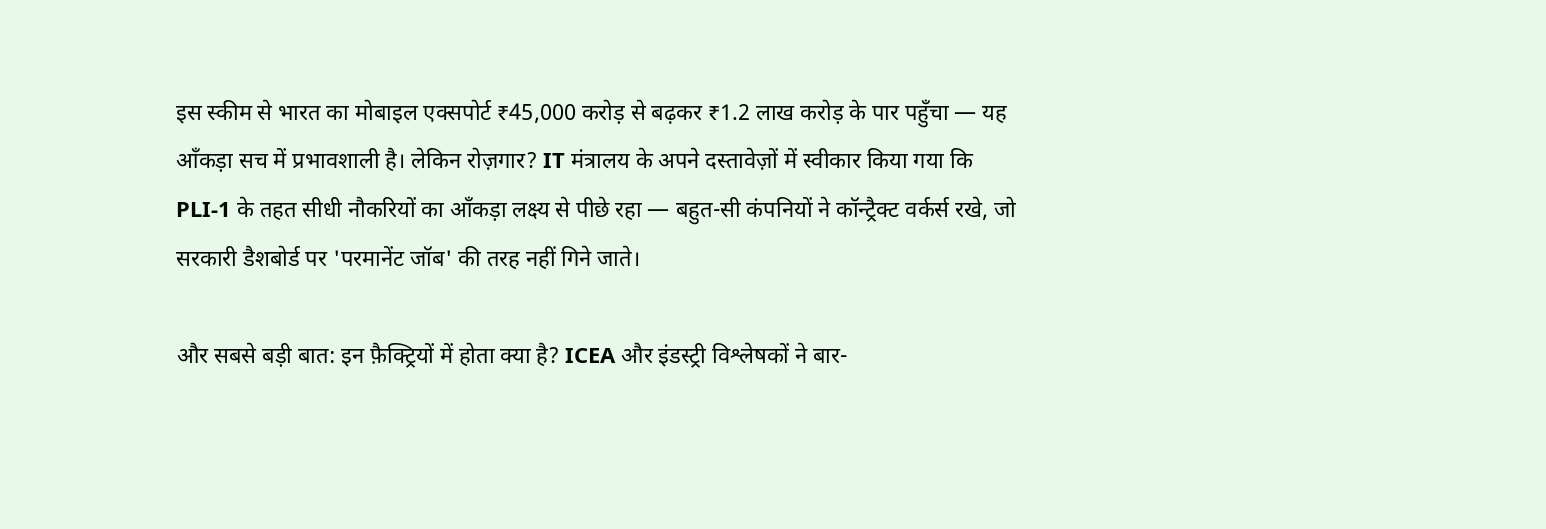इस स्कीम से भारत का मोबाइल एक्सपोर्ट ₹45,000 करोड़ से बढ़कर ₹1.2 लाख करोड़ के पार पहुँचा — यह आँकड़ा सच में प्रभावशाली है। लेकिन रोज़गार? IT मंत्रालय के अपने दस्तावेज़ों में स्वीकार किया गया कि PLI-1 के तहत सीधी नौकरियों का आँकड़ा लक्ष्य से पीछे रहा — बहुत-सी कंपनियों ने कॉन्ट्रैक्ट वर्कर्स रखे, जो सरकारी डैशबोर्ड पर 'परमानेंट जॉब' की तरह नहीं गिने जाते।

और सबसे बड़ी बात: इन फ़ैक्ट्रियों में होता क्या है? ICEA और इंडस्ट्री विश्लेषकों ने बार-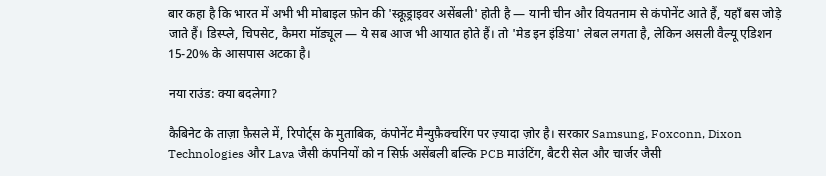बार कहा है कि भारत में अभी भी मोबाइल फ़ोन की 'स्क्रूड्राइवर असेंबली' होती है — यानी चीन और वियतनाम से कंपोनेंट आते हैं, यहाँ बस जोड़े जाते हैं। डिस्प्ले, चिपसेट, कैमरा मॉड्यूल — ये सब आज भी आयात होते हैं। तो 'मेड इन इंडिया' लेबल लगता है, लेकिन असली वैल्यू एडिशन 15-20% के आसपास अटका है।

नया राउंड: क्या बदलेगा?

कैबिनेट के ताज़ा फ़ैसले में, रिपोर्ट्स के मुताबिक, कंपोनेंट मैन्युफ़ैक्चरिंग पर ज़्यादा ज़ोर है। सरकार Samsung, Foxconn, Dixon Technologies और Lava जैसी कंपनियों को न सिर्फ़ असेंबली बल्कि PCB माउंटिंग, बैटरी सेल और चार्जर जैसी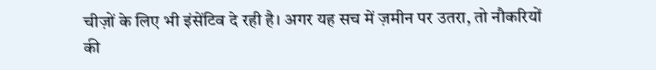चीज़ों के लिए भी इंसेंटिव दे रही है। अगर यह सच में ज़मीन पर उतरा, तो नौकरियों की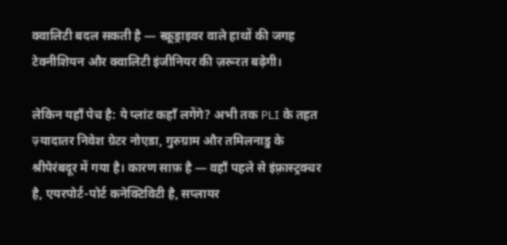क्वालिटी बदल सकती है — स्क्रूड्राइवर वाले हाथों की जगह टेक्नीशियन और क्वालिटी इंजीनियर की ज़रूरत बढ़ेगी।

लेकिन यहाँ पेच है: ये प्लांट कहाँ लगेंगे? अभी तक PLI के तहत ज़्यादातर निवेश ग्रेटर नोएडा, गुरुग्राम और तमिलनाडु के श्रीपेरंबदूर में गया है। कारण साफ़ है — वहाँ पहले से इंफ़्रास्ट्रक्चर है, एयरपोर्ट-पोर्ट कनेक्टिविटी है, सप्लायर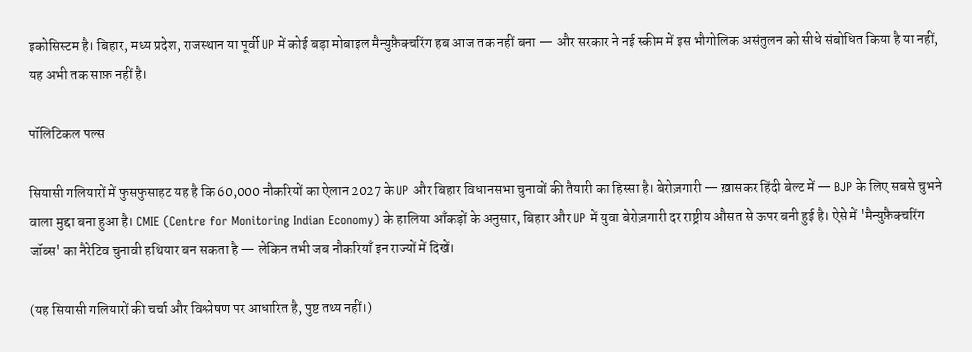इकोसिस्टम है। बिहार, मध्य प्रदेश, राजस्थान या पूर्वी UP में कोई बड़ा मोबाइल मैन्युफ़ैक्चरिंग हब आज तक नहीं बना — और सरकार ने नई स्कीम में इस भौगोलिक असंतुलन को सीधे संबोधित किया है या नहीं, यह अभी तक साफ़ नहीं है।

पॉलिटिकल पल्स

सियासी गलियारों में फुसफुसाहट यह है कि 60,000 नौकरियों का ऐलान 2027 के UP और बिहार विधानसभा चुनावों की तैयारी का हिस्सा है। बेरोज़गारी — ख़ासकर हिंदी बेल्ट में — BJP के लिए सबसे चुभने वाला मुद्दा बना हुआ है। CMIE (Centre for Monitoring Indian Economy) के हालिया आँकड़ों के अनुसार, बिहार और UP में युवा बेरोज़गारी दर राष्ट्रीय औसत से ऊपर बनी हुई है। ऐसे में 'मैन्युफ़ैक्चरिंग जॉब्स' का नैरेटिव चुनावी हथियार बन सकता है — लेकिन तभी जब नौकरियाँ इन राज्यों में दिखें।

(यह सियासी गलियारों की चर्चा और विश्लेषण पर आधारित है, पुष्ट तथ्य नहीं।)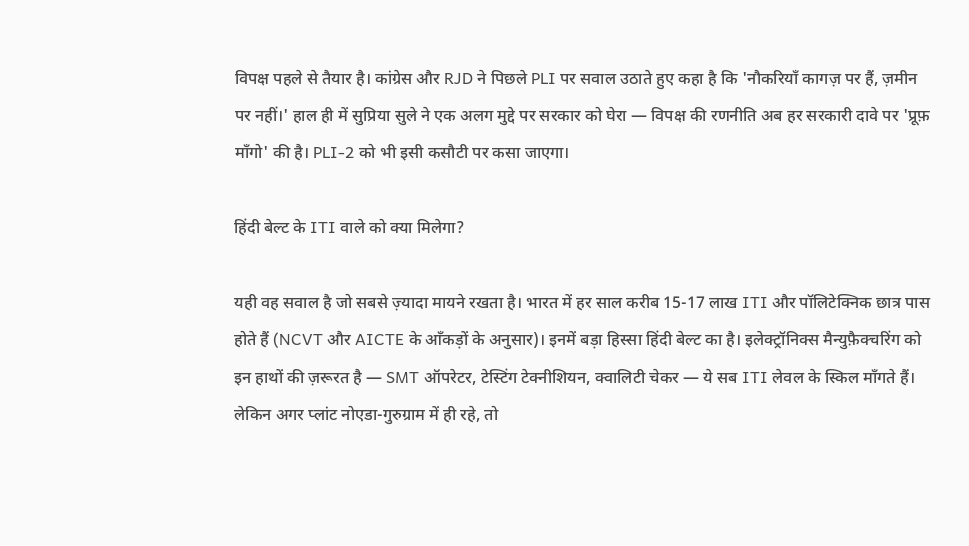विपक्ष पहले से तैयार है। कांग्रेस और RJD ने पिछले PLI पर सवाल उठाते हुए कहा है कि 'नौकरियाँ कागज़ पर हैं, ज़मीन पर नहीं।' हाल ही में सुप्रिया सुले ने एक अलग मुद्दे पर सरकार को घेरा — विपक्ष की रणनीति अब हर सरकारी दावे पर 'प्रूफ़ माँगो' की है। PLI-2 को भी इसी कसौटी पर कसा जाएगा।

हिंदी बेल्ट के ITI वाले को क्या मिलेगा?

यही वह सवाल है जो सबसे ज़्यादा मायने रखता है। भारत में हर साल करीब 15-17 लाख ITI और पॉलिटेक्निक छात्र पास होते हैं (NCVT और AICTE के आँकड़ों के अनुसार)। इनमें बड़ा हिस्सा हिंदी बेल्ट का है। इलेक्ट्रॉनिक्स मैन्युफ़ैक्चरिंग को इन हाथों की ज़रूरत है — SMT ऑपरेटर, टेस्टिंग टेक्नीशियन, क्वालिटी चेकर — ये सब ITI लेवल के स्किल माँगते हैं। लेकिन अगर प्लांट नोएडा-गुरुग्राम में ही रहे, तो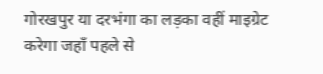गोरखपुर या दरभंगा का लड़का वहीं माइग्रेट करेगा जहाँ पहले से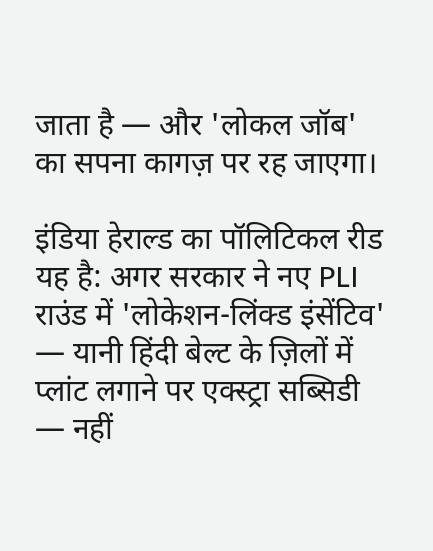जाता है — और 'लोकल जॉब' का सपना कागज़ पर रह जाएगा।

इंडिया हेराल्ड का पॉलिटिकल रीड यह है: अगर सरकार ने नए PLI राउंड में 'लोकेशन-लिंक्ड इंसेंटिव' — यानी हिंदी बेल्ट के ज़िलों में प्लांट लगाने पर एक्स्ट्रा सब्सिडी — नहीं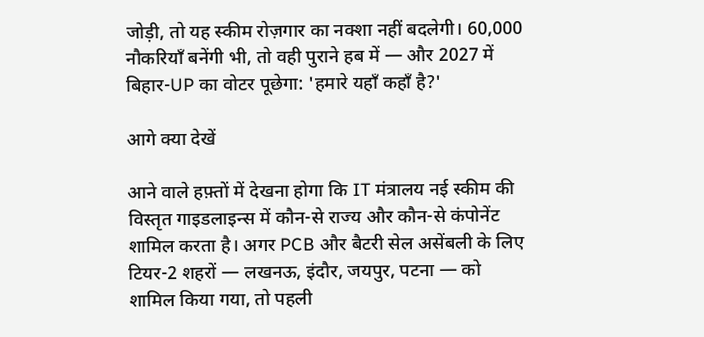जोड़ी, तो यह स्कीम रोज़गार का नक्शा नहीं बदलेगी। 60,000 नौकरियाँ बनेंगी भी, तो वही पुराने हब में — और 2027 में बिहार-UP का वोटर पूछेगा: 'हमारे यहाँ कहाँ है?'

आगे क्या देखें

आने वाले हफ़्तों में देखना होगा कि IT मंत्रालय नई स्कीम की विस्तृत गाइडलाइन्स में कौन-से राज्य और कौन-से कंपोनेंट शामिल करता है। अगर PCB और बैटरी सेल असेंबली के लिए टियर-2 शहरों — लखनऊ, इंदौर, जयपुर, पटना — को शामिल किया गया, तो पहली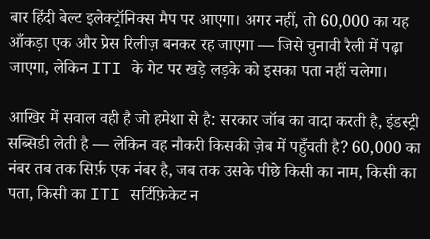बार हिंदी बेल्ट इलेक्ट्रॉनिक्स मैप पर आएगा। अगर नहीं, तो 60,000 का यह आँकड़ा एक और प्रेस रिलीज़ बनकर रह जाएगा — जिसे चुनावी रैली में पढ़ा जाएगा, लेकिन ITI के गेट पर खड़े लड़के को इसका पता नहीं चलेगा।

आखिर में सवाल वही है जो हमेशा से है: सरकार जॉब का वादा करती है, इंडस्ट्री सब्सिडी लेती है — लेकिन वह नौकरी किसकी ज़ेब में पहुँचती है? 60,000 का नंबर तब तक सिर्फ़ एक नंबर है, जब तक उसके पीछे किसी का नाम, किसी का पता, किसी का ITI सर्टिफ़िकेट न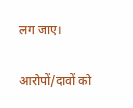लग जाए।

आरोपों/दावों को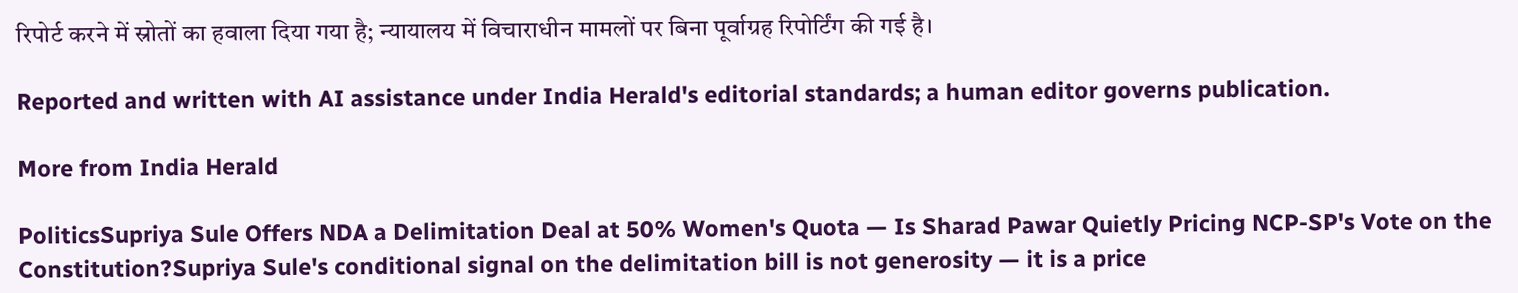रिपोर्ट करने में स्रोतों का हवाला दिया गया है; न्यायालय में विचाराधीन मामलों पर बिना पूर्वाग्रह रिपोर्टिंग की गई है।

Reported and written with AI assistance under India Herald's editorial standards; a human editor governs publication.

More from India Herald

PoliticsSupriya Sule Offers NDA a Delimitation Deal at 50% Women's Quota — Is Sharad Pawar Quietly Pricing NCP-SP's Vote on the Constitution?Supriya Sule's conditional signal on the delimitation bill is not generosity — it is a price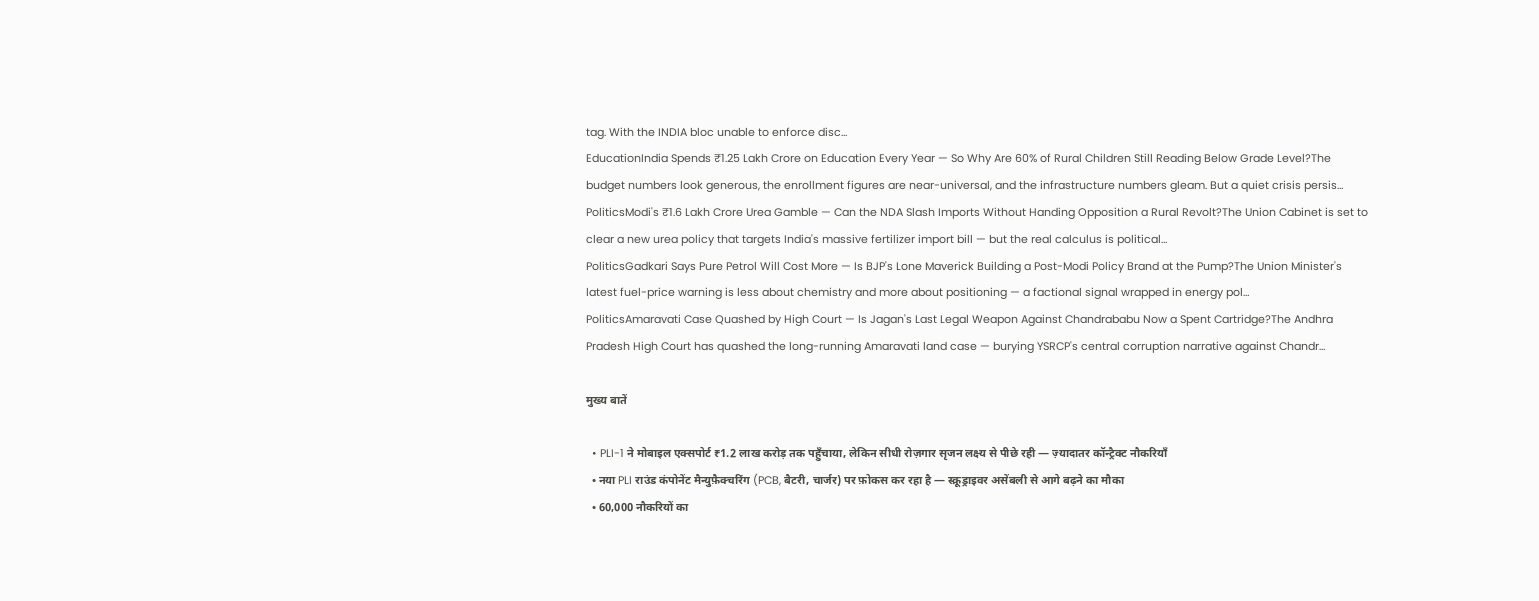tag. With the INDIA bloc unable to enforce disc…
EducationIndia Spends ₹1.25 Lakh Crore on Education Every Year — So Why Are 60% of Rural Children Still Reading Below Grade Level?The budget numbers look generous, the enrollment figures are near-universal, and the infrastructure numbers gleam. But a quiet crisis persis…
PoliticsModi's ₹1.6 Lakh Crore Urea Gamble — Can the NDA Slash Imports Without Handing Opposition a Rural Revolt?The Union Cabinet is set to clear a new urea policy that targets India's massive fertilizer import bill — but the real calculus is political…
PoliticsGadkari Says Pure Petrol Will Cost More — Is BJP's Lone Maverick Building a Post-Modi Policy Brand at the Pump?The Union Minister's latest fuel-price warning is less about chemistry and more about positioning — a factional signal wrapped in energy pol…
PoliticsAmaravati Case Quashed by High Court — Is Jagan's Last Legal Weapon Against Chandrababu Now a Spent Cartridge?The Andhra Pradesh High Court has quashed the long-running Amaravati land case — burying YSRCP's central corruption narrative against Chandr…

मुख्य बातें

  • PLI-1 ने मोबाइल एक्सपोर्ट ₹1.2 लाख करोड़ तक पहुँचाया, लेकिन सीधी रोज़गार सृजन लक्ष्य से पीछे रही — ज़्यादातर कॉन्ट्रैक्ट नौकरियाँ
  • नया PLI राउंड कंपोनेंट मैन्युफ़ैक्चरिंग (PCB, बैटरी, चार्जर) पर फ़ोकस कर रहा है — स्क्रूड्राइवर असेंबली से आगे बढ़ने का मौका
  • 60,000 नौकरियों का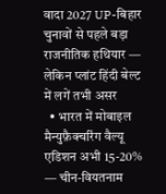वादा 2027 UP-बिहार चुनावों से पहले बड़ा राजनीतिक हथियार — लेकिन प्लांट हिंदी बेल्ट में लगें तभी असर
  • भारत में मोबाइल मैन्युफ़ैक्चरिंग वैल्यू एडिशन अभी 15-20% — चीन-वियतनाम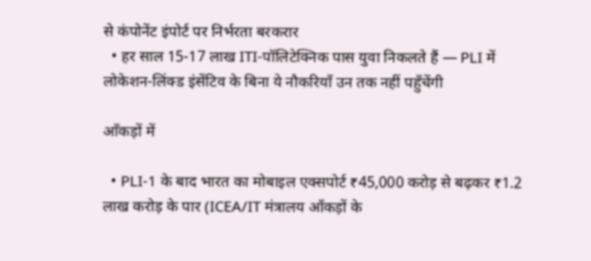से कंपोनेंट इंपोर्ट पर निर्भरता बरकरार
  • हर साल 15-17 लाख ITI-पॉलिटेक्निक पास युवा निकलते हैं — PLI में लोकेशन-लिंक्ड इंसेंटिव के बिना ये नौकरियाँ उन तक नहीं पहुँचेंगी

आँकड़ों में

  • PLI-1 के बाद भारत का मोबाइल एक्सपोर्ट ₹45,000 करोड़ से बढ़कर ₹1.2 लाख करोड़ के पार (ICEA/IT मंत्रालय आँकड़ों के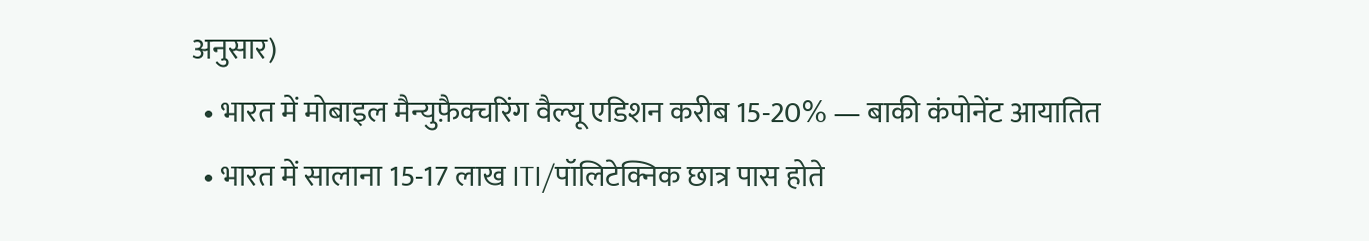अनुसार)
  • भारत में मोबाइल मैन्युफ़ैक्चरिंग वैल्यू एडिशन करीब 15-20% — बाकी कंपोनेंट आयातित
  • भारत में सालाना 15-17 लाख ITI/पॉलिटेक्निक छात्र पास होते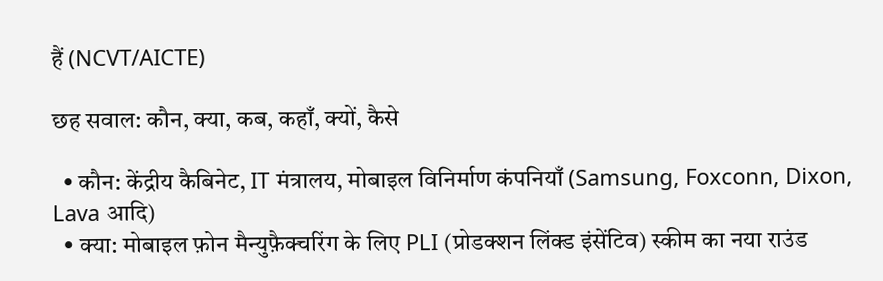हैं (NCVT/AICTE)

छह सवाल: कौन, क्या, कब, कहाँ, क्यों, कैसे

  • कौन: केंद्रीय कैबिनेट, IT मंत्रालय, मोबाइल विनिर्माण कंपनियाँ (Samsung, Foxconn, Dixon, Lava आदि)
  • क्या: मोबाइल फ़ोन मैन्युफ़ैक्चरिंग के लिए PLI (प्रोडक्शन लिंक्ड इंसेंटिव) स्कीम का नया राउंड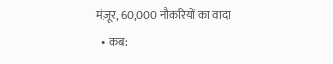मंज़ूर, 60,000 नौकरियों का वादा
  • कब: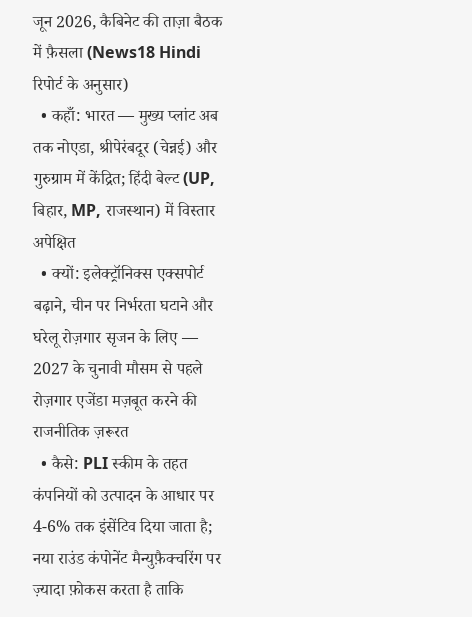जून 2026, कैबिनेट की ताज़ा बैठक में फ़ैसला (News18 Hindi रिपोर्ट के अनुसार)
  • कहाँ: भारत — मुख्य प्लांट अब तक नोएडा, श्रीपेरंबदूर (चेन्नई) और गुरुग्राम में केंद्रित; हिंदी बेल्ट (UP, बिहार, MP, राजस्थान) में विस्तार अपेक्षित
  • क्यों: इलेक्ट्रॉनिक्स एक्सपोर्ट बढ़ाने, चीन पर निर्भरता घटाने और घरेलू रोज़गार सृजन के लिए — 2027 के चुनावी मौसम से पहले रोज़गार एजेंडा मज़बूत करने की राजनीतिक ज़रूरत
  • कैसे: PLI स्कीम के तहत कंपनियों को उत्पादन के आधार पर 4-6% तक इंसेंटिव दिया जाता है; नया राउंड कंपोनेंट मैन्युफ़ैक्चरिंग पर ज़्यादा फ़ोकस करता है ताकि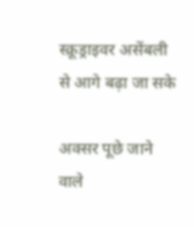स्क्रूड्राइवर असेंबली से आगे बढ़ा जा सके

अक्सर पूछे जाने वाले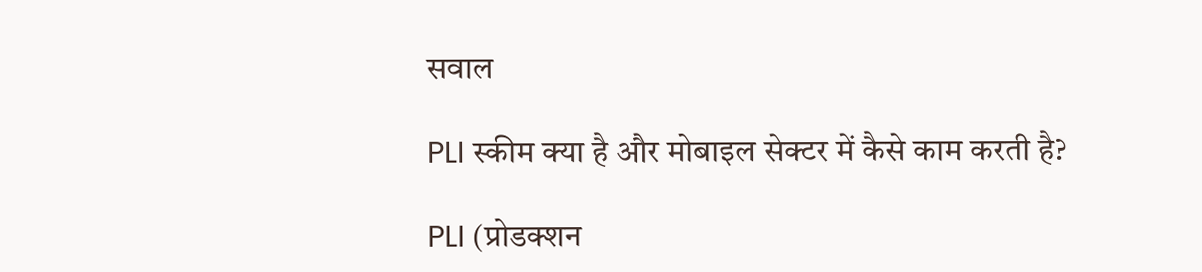सवाल

PLI स्कीम क्या है और मोबाइल सेक्टर में कैसे काम करती है?

PLI (प्रोडक्शन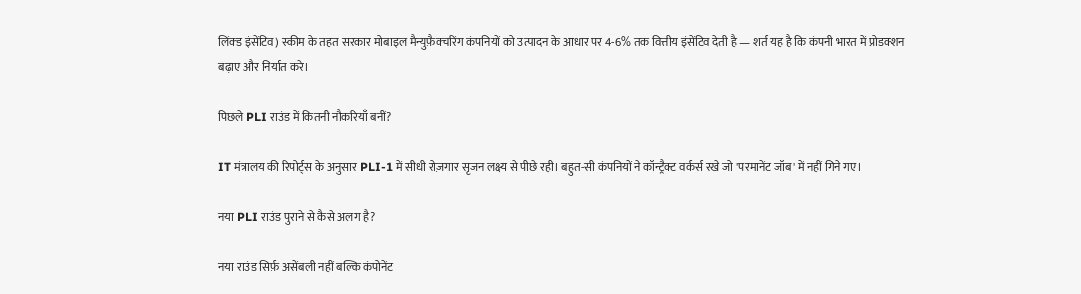लिंक्ड इंसेंटिव) स्कीम के तहत सरकार मोबाइल मैन्युफ़ैक्चरिंग कंपनियों को उत्पादन के आधार पर 4-6% तक वित्तीय इंसेंटिव देती है — शर्त यह है कि कंपनी भारत में प्रोडक्शन बढ़ाए और निर्यात करे।

पिछले PLI राउंड में कितनी नौकरियाँ बनीं?

IT मंत्रालय की रिपोर्ट्स के अनुसार PLI-1 में सीधी रोज़गार सृजन लक्ष्य से पीछे रही। बहुत-सी कंपनियों ने कॉन्ट्रैक्ट वर्कर्स रखे जो 'परमानेंट जॉब' में नहीं गिने गए।

नया PLI राउंड पुराने से कैसे अलग है?

नया राउंड सिर्फ़ असेंबली नहीं बल्कि कंपोनेंट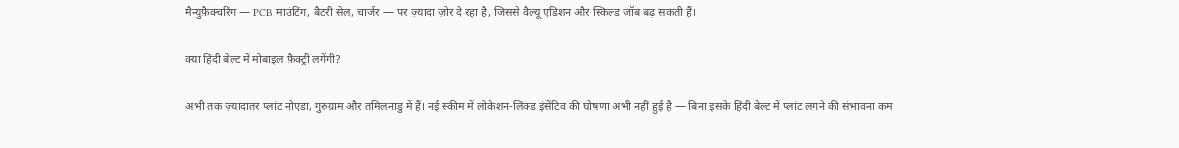मैन्युफ़ैक्चरिंग — PCB माउंटिंग, बैटरी सेल, चार्जर — पर ज़्यादा ज़ोर दे रहा है, जिससे वैल्यू एडिशन और स्किल्ड जॉब बढ़ सकती हैं।

क्या हिंदी बेल्ट में मोबाइल फ़ैक्ट्री लगेंगी?

अभी तक ज़्यादातर प्लांट नोएडा, गुरुग्राम और तमिलनाडु में हैं। नई स्कीम में लोकेशन-लिंक्ड इंसेंटिव की घोषणा अभी नहीं हुई है — बिना इसके हिंदी बेल्ट में प्लांट लगने की संभावना कम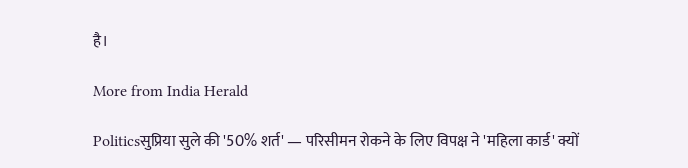है।

More from India Herald

Politicsसुप्रिया सुले की '50% शर्त' — परिसीमन रोकने के लिए विपक्ष ने 'महिला कार्ड' क्यों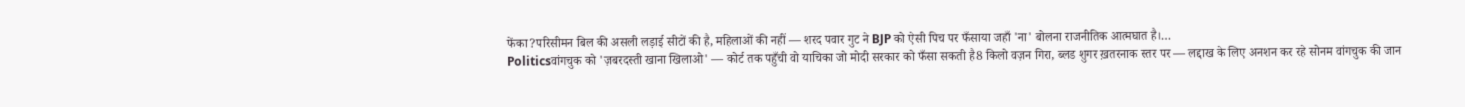फेंका?परिसीमन बिल की असली लड़ाई सीटों की है, महिलाओं की नहीं — शरद पवार गुट ने BJP को ऐसी पिच पर फँसाया जहाँ 'ना' बोलना राजनीतिक आत्मघात है।…
Politicsवांगचुक को 'ज़बरदस्ती खाना खिलाओ' — कोर्ट तक पहुँची वो याचिका जो मोदी सरकार को फँसा सकती है8 किलो वज़न गिरा, ब्लड शुगर ख़तरनाक स्तर पर — लद्दाख के लिए अनशन कर रहे सोनम वांगचुक की जान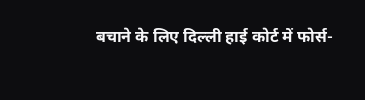बचाने के लिए दिल्ली हाई कोर्ट में फोर्स-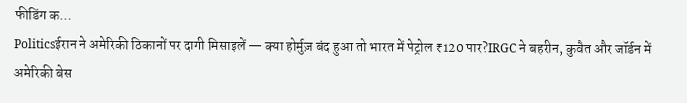फीडिंग क…
Politicsईरान ने अमेरिकी ठिकानों पर दागी मिसाइलें — क्या होर्मुज़ बंद हुआ तो भारत में पेट्रोल ₹120 पार?IRGC ने बहरीन, कुवैत और जॉर्डन में अमेरिकी बेस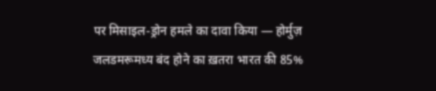पर मिसाइल-ड्रोन हमले का दावा किया — होर्मुज़ जलडमरूमध्य बंद होने का ख़तरा भारत की 85%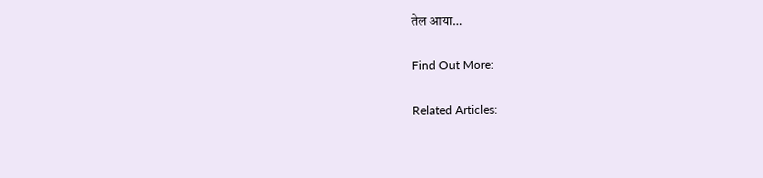तेल आया…

Find Out More:

Related Articles: